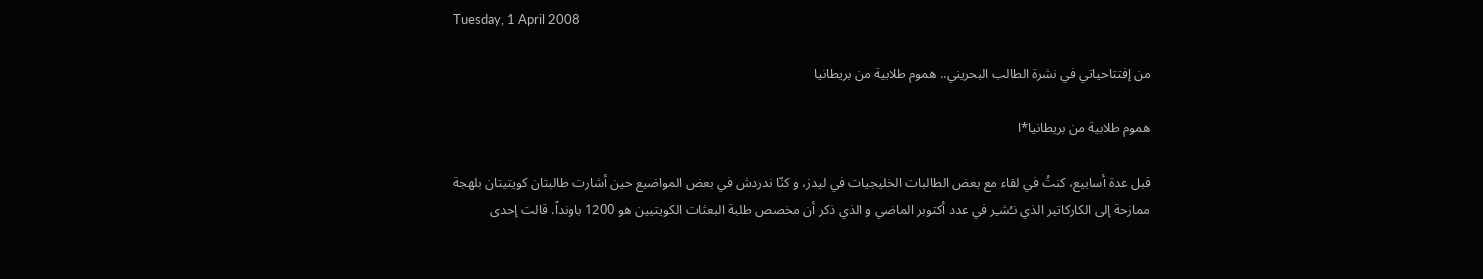Tuesday, 1 April 2008

من إفتتاحياتي في نشرة الطالب البحريني.. هموم طلابية من بريطانيا

هموم طلابية من بريطانيا*ا

قبل عدة أسابيع، كنتُ في لقاء مع بعض الطالبات الخليجيات في ليدز، و كنّا ندردش في بعض المواضيع حين أشارت طالبتان كويتيتان بلهجة ممازحة إلى الكاركاتير الذي نـُشـِر في عدد أكتوبر الماضي و الذي ذكر أن مخصص طلبة البعثات الكويتيين هو 1200 باونداً. قالت إحدى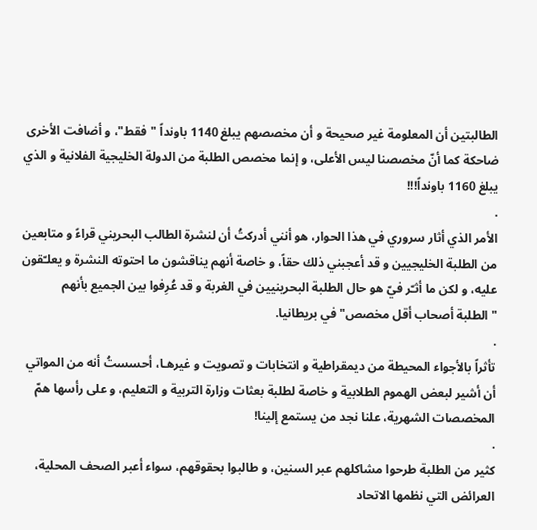الطالبتين أن المعلومة غير صحيحة و أن مخصصهم يبلغ 1140 باونداً "فقط"، و أضافت الأخرى ضاحكة كما أنّ مخصصنا ليس الأعلى، و إنما مخصص الطلبة من الدولة الخليجية الفلانية و الذي يبلغ 1160 باونداً!!!
.
الأمر الذي أثار سروري في هذا الحوار، هو أنني أدركتُ أن لنشرة الطالب البحريني قراءً و متابعين من الطلبة الخليجيين و قد أعجبني ذلك حقاً، و خاصة أنهم يناقشون ما احتوته النشرة و يعلـّقون عليه، و لكن ما أثـّر فيّ هو حال الطلبة البحرينيين في الغربة و قد عُرِفوا بين الجميع بأنهم "الطلبة أصحاب أقل مخصص" في بريطانيا.
.
تأثراً بالأجواء المحيطة من ديمقراطية و انتخابات و تصويت و غيرهـا، أحسستُ أنه من المواتي أن أشير لبعض الهموم الطلابية و خاصة لطلبة بعثات وزارة التربية و التعليم، و على رأسها همّ المخصصات الشهرية، علنا نجد من يستمع إلينا!
.
كثير من الطلبة طرحوا مشاكلهم عبر السنين، و طالبوا بحقوقهم، سواء أعبر الصحف المحلية، العرائض التي نظمها الاتحاد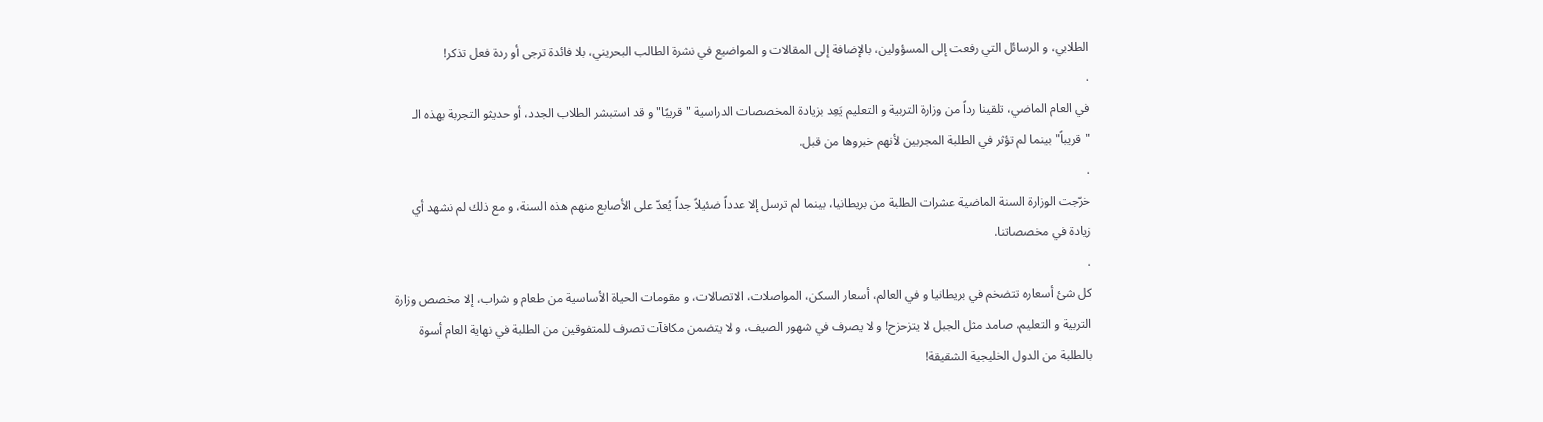الطلابي، و الرسائل التي رفعت إلى المسؤولين، بالإضافة إلى المقالات و المواضيع في نشرة الطالب البحريني، بلا فائدة ترجى أو ردة فعل تذكر!
.
في العام الماضي، تلقينا رداً من وزارة التربية و التعليم يَعِد بزيادة المخصصات الدراسية "قريبًا" و قد استبشر الطلاب الجدد، أو حديثو التجربة بهذه الـ "قريباً" بينما لم تؤثر في الطلبة المجربين لأنهم خبروها من قبل.
.
خرّجت الوزارة السنة الماضية عشرات الطلبة من بريطانيا، بينما لم ترسل إلا عدداً ضئيلاً جداً يُعدّ على الأصابع منهم هذه السنة، و مع ذلك لم نشهد أي زيادة في مخصصاتنا.
.
كل شئ أسعاره تتضخم في بريطانيا و في العالم، أسعار السكن، المواصلات، الاتصالات، و مقومات الحياة الأساسية من طعام و شراب، إلا مخصص وزارة التربية و التعليم، صامد مثل الجبل لا يتزحزح! و لا يصرف في شهور الصيف، و لا يتضمن مكافآت تصرف للمتفوقين من الطلبة في نهاية العام أسوة بالطلبة من الدول الخليجية الشقيقة!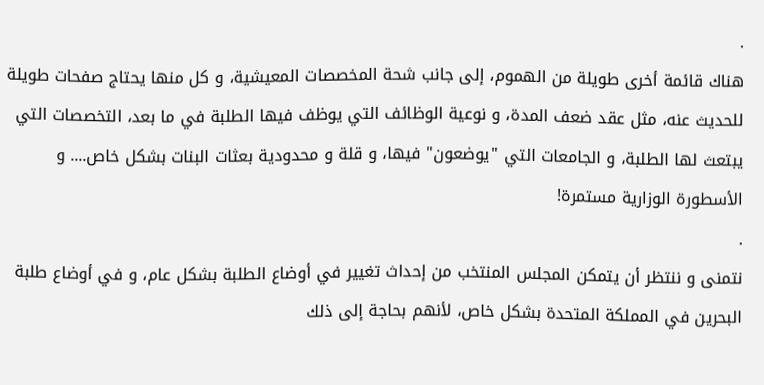.
هناك قائمة أخرى طويلة من الهموم، إلى جانب شحة المخصصات المعيشية، و كل منها يحتاج صفحات طويلة للحديث عنه، مثل عقد ضعف المدة، و نوعية الوظائف التي يوظف فيها الطلبة في ما بعد، التخصصات التي يبتعث لها الطلبة، و الجامعات التي "يوضعون" فيها، و قلة و محدودية بعثات البنات بشكل خاص.... و الأسطورة الوزارية مستمرة!
.
نتمنى و ننتظر أن يتمكن المجلس المنتخب من إحداث تغيير في أوضاع الطلبة بشكل عام، و في أوضاع طلبة البحرين في المملكة المتحدة بشكل خاص، لأنهم بحاجة إلى ذلك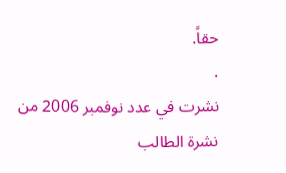حقاً.
.
نشرت في عدد نوفمبر 2006 من نشرة الطالب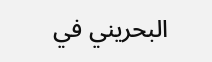البحريني في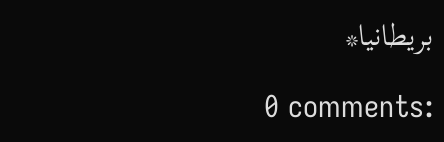بريطانيا*

0 comments: